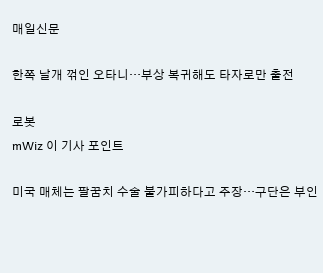매일신문

한쪽 날개 꺾인 오타니…부상 복귀해도 타자로만 출전

로봇
mWiz 이 기사 포인트

미국 매체는 팔꿈치 수술 불가피하다고 주장…구단은 부인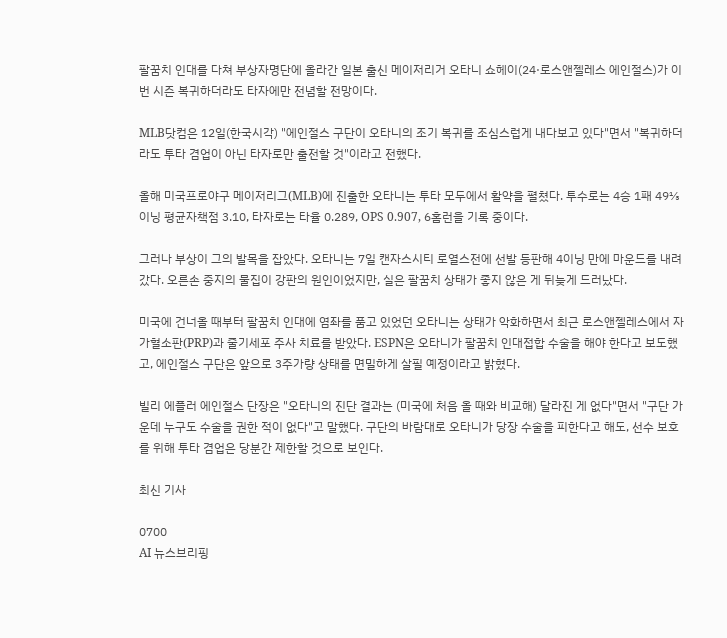팔꿈치 인대를 다쳐 부상자명단에 올라간 일본 출신 메이저리거 오타니 쇼헤이(24·로스앤젤레스 에인절스)가 이번 시즌 복귀하더라도 타자에만 전념할 전망이다.

MLB닷컴은 12일(한국시각) "에인절스 구단이 오타니의 조기 복귀를 조심스럽게 내다보고 있다"면서 "복귀하더라도 투타 겸업이 아닌 타자로만 출전할 것"이라고 전했다.

올해 미국프로야구 메이저리그(MLB)에 진출한 오타니는 투타 모두에서 활약을 펼쳤다. 투수로는 4승 1패 49⅓이닝 평균자책점 3.10, 타자로는 타율 0.289, OPS 0.907, 6홈런을 기록 중이다.

그러나 부상이 그의 발목을 잡았다. 오타니는 7일 캔자스시티 로열스전에 선발 등판해 4이닝 만에 마운드를 내려갔다. 오른손 중지의 물집이 강판의 원인이었지만, 실은 팔꿈치 상태가 좋지 않은 게 뒤늦게 드러났다.

미국에 건너올 때부터 팔꿈치 인대에 염좌를 품고 있었던 오타니는 상태가 악화하면서 최근 로스앤젤레스에서 자가혈소판(PRP)과 줄기세포 주사 치료를 받았다. ESPN은 오타니가 팔꿈치 인대접합 수술을 해야 한다고 보도했고, 에인절스 구단은 앞으로 3주가량 상태를 면밀하게 살필 예정이라고 밝혔다.

빌리 에플러 에인절스 단장은 "오타니의 진단 결과는 (미국에 처음 올 때와 비교해) 달라진 게 없다"면서 "구단 가운데 누구도 수술을 권한 적이 없다"고 말했다. 구단의 바람대로 오타니가 당장 수술을 피한다고 해도, 선수 보호를 위해 투타 겸업은 당분간 제한할 것으로 보인다.

최신 기사

0700
AI 뉴스브리핑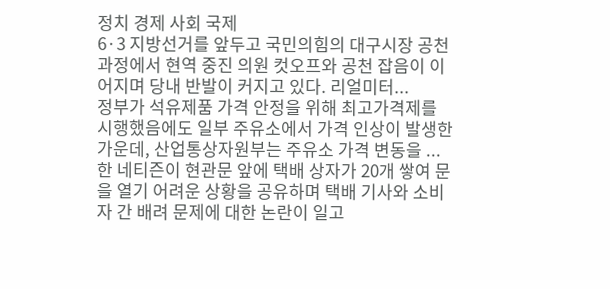정치 경제 사회 국제
6·3 지방선거를 앞두고 국민의힘의 대구시장 공천 과정에서 현역 중진 의원 컷오프와 공천 잡음이 이어지며 당내 반발이 커지고 있다. 리얼미터...
정부가 석유제품 가격 안정을 위해 최고가격제를 시행했음에도 일부 주유소에서 가격 인상이 발생한 가운데, 산업통상자원부는 주유소 가격 변동을 ...
한 네티즌이 현관문 앞에 택배 상자가 20개 쌓여 문을 열기 어려운 상황을 공유하며 택배 기사와 소비자 간 배려 문제에 대한 논란이 일고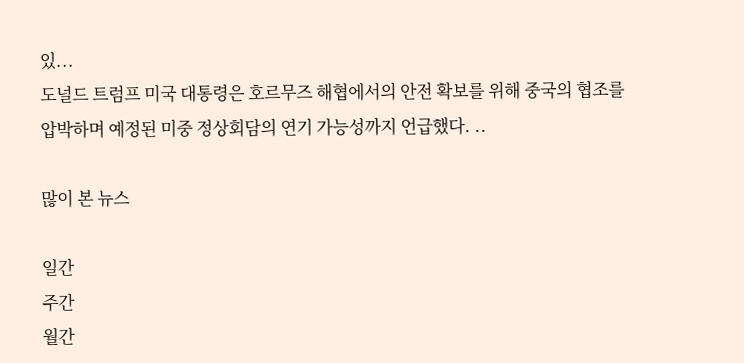있...
도널드 트럼프 미국 대통령은 호르무즈 해협에서의 안전 확보를 위해 중국의 협조를 압박하며 예정된 미중 정상회담의 연기 가능성까지 언급했다. ..

많이 본 뉴스

일간
주간
월간